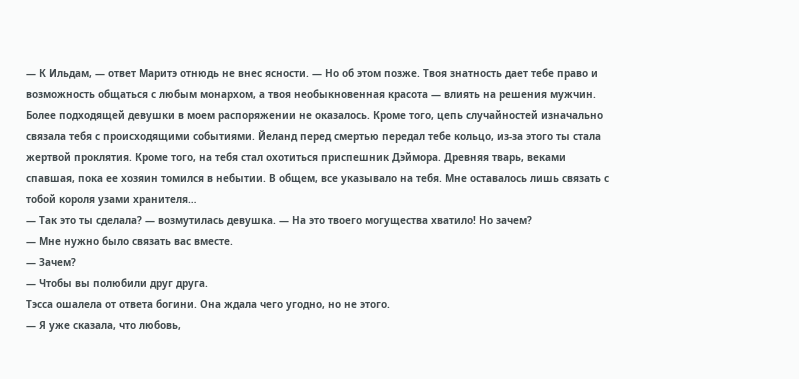— К Ильдам, — ответ Маритэ отнюдь не внес ясности. — Но об этом позже. Твоя знатность дает тебе право и возможность общаться с любым монархом, а твоя необыкновенная красота — влиять на решения мужчин. Более подходящей девушки в моем распоряжении не оказалось. Кроме того, цепь случайностей изначально связала тебя с происходящими событиями. Йеланд перед смертью передал тебе кольцо, из-за этого ты стала жертвой проклятия. Кроме того, на тебя стал охотиться приспешник Дэймора. Древняя тварь, веками спавшая, пока ее хозяин томился в небытии. В общем, все указывало на тебя. Мне оставалось лишь связать с тобой короля узами хранителя…
— Так это ты сделала? — возмутилась девушка. — На это твоего могущества хватило! Но зачем?
— Мне нужно было связать вас вместе.
— Зачем?
— Чтобы вы полюбили друг друга.
Тэсса ошалела от ответа богини. Она ждала чего угодно, но не этого.
— Я уже сказала, что любовь,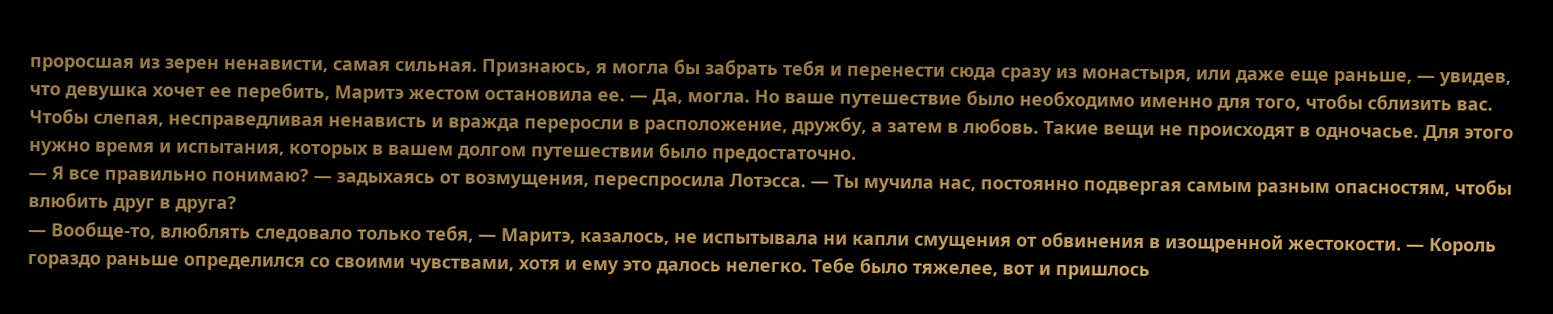проросшая из зерен ненависти, самая сильная. Признаюсь, я могла бы забрать тебя и перенести сюда сразу из монастыря, или даже еще раньше, — увидев, что девушка хочет ее перебить, Маритэ жестом остановила ее. — Да, могла. Но ваше путешествие было необходимо именно для того, чтобы сблизить вас. Чтобы слепая, несправедливая ненависть и вражда переросли в расположение, дружбу, а затем в любовь. Такие вещи не происходят в одночасье. Для этого нужно время и испытания, которых в вашем долгом путешествии было предостаточно.
— Я все правильно понимаю? — задыхаясь от возмущения, переспросила Лотэсса. — Ты мучила нас, постоянно подвергая самым разным опасностям, чтобы влюбить друг в друга?
— Вообще-то, влюблять следовало только тебя, — Маритэ, казалось, не испытывала ни капли смущения от обвинения в изощренной жестокости. — Король гораздо раньше определился со своими чувствами, хотя и ему это далось нелегко. Тебе было тяжелее, вот и пришлось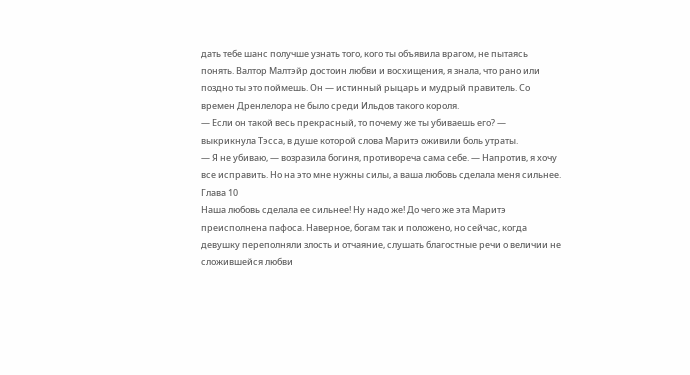дать тебе шанс получше узнать того, кого ты объявила врагом, не пытаясь понять. Валтор Малтэйр достоин любви и восхищения, я знала, что рано или поздно ты это поймешь. Он — истинный рыцарь и мудрый правитель. Со времен Дренлелора не было среди Ильдов такого короля.
— Если он такой весь прекрасный, то почему же ты убиваешь его? — выкрикнула Тэсса, в душе которой слова Маритэ оживили боль утраты.
— Я не убиваю, — возразила богиня, противореча сама себе. — Напротив, я хочу все исправить. Но на это мне нужны силы, а ваша любовь сделала меня сильнее.
Глава 10
Наша любовь сделала ее сильнее! Ну надо же! До чего же эта Маритэ преисполнена пафоса. Наверное, богам так и положено, но сейчас, когда девушку переполняли злость и отчаяние, слушать благостные речи о величии не сложившейся любви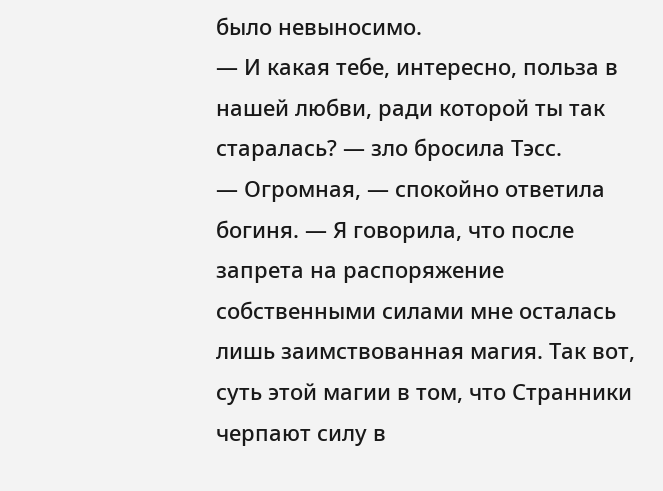было невыносимо.
— И какая тебе, интересно, польза в нашей любви, ради которой ты так старалась? — зло бросила Тэсс.
— Огромная, — спокойно ответила богиня. — Я говорила, что после запрета на распоряжение собственными силами мне осталась лишь заимствованная магия. Так вот, суть этой магии в том, что Странники черпают силу в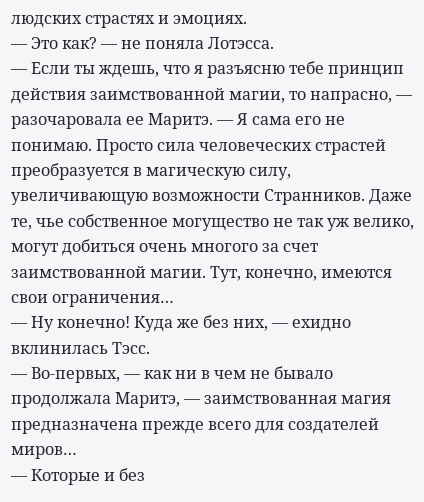людских страстях и эмоциях.
— Это как? — не поняла Лотэсса.
— Если ты ждешь, что я разъясню тебе принцип действия заимствованной магии, то напрасно, — разочаровала ее Маритэ. — Я сама его не понимаю. Просто сила человеческих страстей преобразуется в магическую силу, увеличивающую возможности Странников. Даже те, чье собственное могущество не так уж велико, могут добиться очень многого за счет заимствованной магии. Тут, конечно, имеются свои ограничения…
— Ну конечно! Куда же без них, — ехидно вклинилась Тэсс.
— Во-первых, — как ни в чем не бывало продолжала Маритэ, — заимствованная магия предназначена прежде всего для создателей миров…
— Которые и без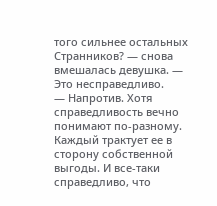того сильнее остальных Странников? — снова вмешалась девушка. — Это несправедливо.
— Напротив. Хотя справедливость вечно понимают по-разному. Каждый трактует ее в сторону собственной выгоды. И все-таки справедливо, что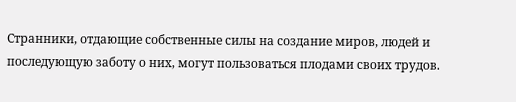Странники, отдающие собственные силы на создание миров, людей и последующую заботу о них, могут пользоваться плодами своих трудов.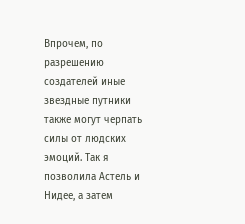Впрочем, по разрешению создателей иные звездные путники также могут черпать силы от людских эмоций. Так я позволила Астель и Нидее, а затем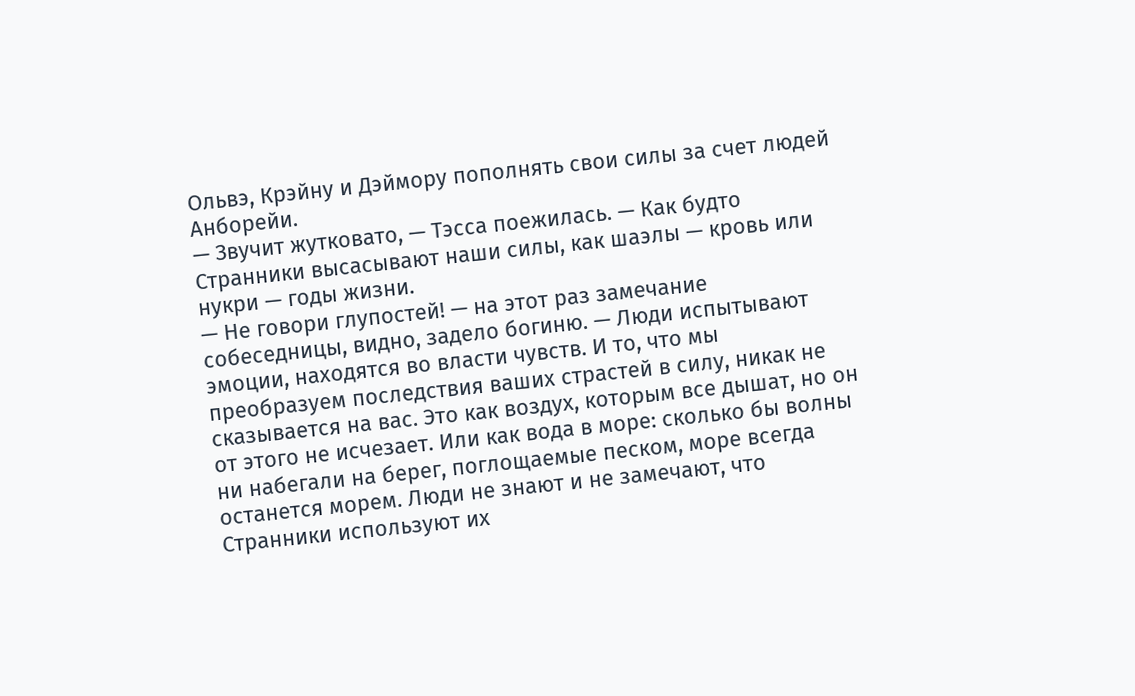Ольвэ, Крэйну и Дэймору пополнять свои силы за счет людей Анборейи.
— Звучит жутковато, — Тэсса поежилась. — Как будто Странники высасывают наши силы, как шаэлы — кровь или нукри — годы жизни.
— Не говори глупостей! — на этот раз замечание собеседницы, видно, задело богиню. — Люди испытывают эмоции, находятся во власти чувств. И то, что мы преобразуем последствия ваших страстей в силу, никак не сказывается на вас. Это как воздух, которым все дышат, но он от этого не исчезает. Или как вода в море: сколько бы волны ни набегали на берег, поглощаемые песком, море всегда останется морем. Люди не знают и не замечают, что Странники используют их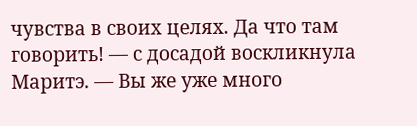чувства в своих целях. Да что там говорить! — с досадой воскликнула Маритэ. — Вы же уже много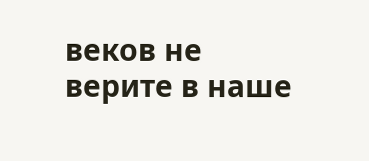веков не верите в наше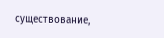существование,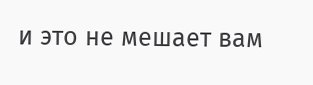и это не мешает вам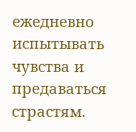ежедневно испытывать чувства и предаваться страстям.